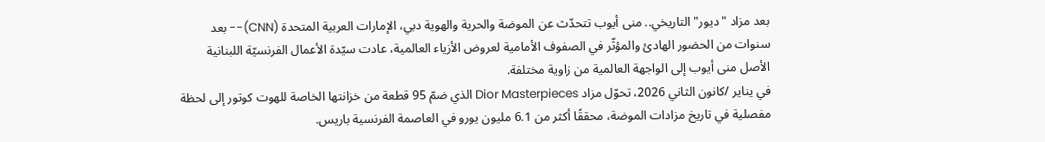بعد مزاد "ديور" التاريخي.. منى أيوب تتحدّث عن الموضة والحرية والهوية دبي، الإمارات العربية المتحدة (CNN)-- بعد سنوات من الحضور الهادئ والمؤثّر في الصفوف الأمامية لعروض الأزياء العالمية، عادت سيّدة الأعمال الفرنسيّة اللبنانية الأصل منى أيوب إلى الواجهة العالمية من زاوية مختلفة.
في يناير /كانون الثاني 2026، تحوّل مزاد Dior Masterpieces الذي ضمّ 95 قطعة من خزانتها الخاصة للهوت كوتور إلى لحظة مفصلية في تاريخ مزادات الموضة، محققًا أكثر من 6.1 مليون يورو في العاصمة الفرنسية باريس.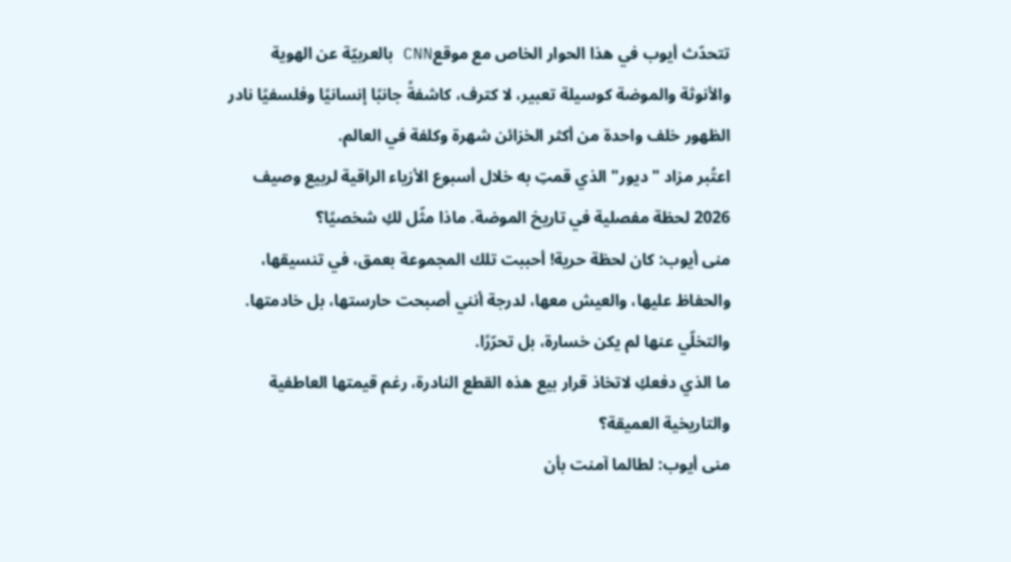تتحدّث أيوب في هذا الحوار الخاص مع موقعCNN بالعربيّة عن الهوية والأنوثة والموضة كوسيلة تعبير، لا كترف، كاشفةً جانبًا إنسانيًا وفلسفيًا نادر الظهور خلف واحدة من أكثر الخزائن شهرة وكلفة في العالم.
اعتُبر مزاد "ديور" الذي قمتِ به خلال أسبوع الأزياء الراقية لربيع وصيف 2026 لحظة مفصلية في تاريخ الموضة. ماذا مثّل لكِ شخصيًا؟
منى أيوب: كان لحظة حرية! أحببت تلك المجموعة بعمق، في تنسيقها، والحفاظ عليها، والعيش معها، لدرجة أنني أصبحت حارستها، بل خادمتها. والتخلّي عنها لم يكن خسارة، بل تحرّرًا.
ما الذي دفعكِ لاتخاذ قرار بيع هذه القطع النادرة، رغم قيمتها العاطفية والتاريخية العميقة؟
منى أيوب: لطالما آمنت بأن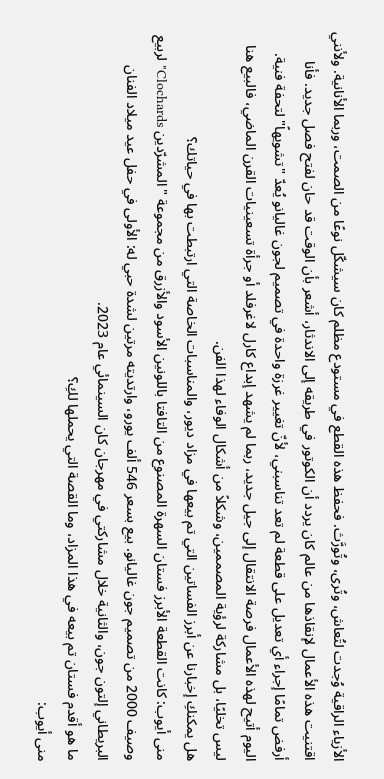الأزياء الراقية وُجدت لتُعاش، وتُرى، وتُورَّث. فحفظ هذه القطع في مستودع مظلم كان سيشكّل نوعًا من الصمت، وربما الأنانية. ولأنني اقتنيت هذه الأعمال لإنقاذها من عالم كان يردد أن الكوتور في طريقه إلى الاندثار، أشعر بأن الوقت قد حان لفتح فصل جديد. فأنا أرفض تمامًا إجراء أي تعديل على قطعة لم تعد تناسبني، لأنّ تغيير غرزة واحدة في تصميم لجون غاليانو يُعدّ "تشويهاً" لتحفة فنية.
اليوم أتيح لهذه الأعمال فرصة الانتقال إلى جيل جديد، ربما لم يشهد إبداع كارل لاغرفلد أو جرأة تسعينيات القرن الماضي، فالبيع هنا ليس تخليًا، بل مشاركة لرؤية المصممين، وشكلاً من أشكال الوفاء لهذا الفن.
هل يمكنكِ إخبارنا عن أبرز الفساتين التي تم بيعها في مزاد ديور، والمناسبات الخاصة التي ارتبطت بها في حياتك؟
منى أيوب: كانت القطعة الأبرز فستان السهرة المصنوع من التافتا باللونين الأسود والأزرق من مجموعة "المشرّدين Clochards" لربيع وصيف 2000 من تصميم جون غاليانو. بيع بسعر 546 ألف يورو، وارتديته مرتين لشدة حبي له: الأولى في حفل عيد ميلاد الفنان البريطاني إلتون جون، والثانية خلال مشاركتي في مهرجان كان السينمائي عام 2023.
ما هو أقدم فستان تم بيعه في هذا المزاد، وما القصة التي يحملها لكِ؟
منى أيوب: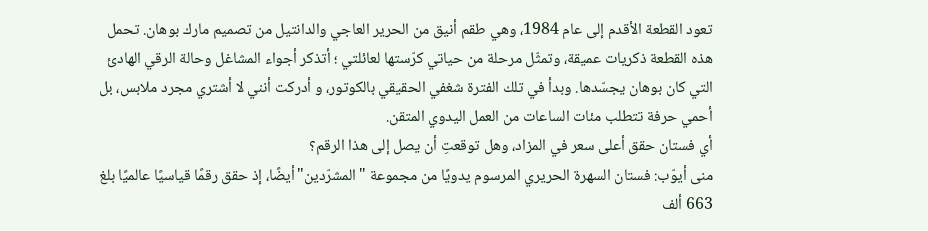تعود القطعة الأقدم إلى عام 1984، وهي طقم أنيق من الحرير العاجي والدانتيل من تصميم مارك بوهان. تحمل هذه القطعة ذكريات عميقة، وتمثّل مرحلة من حياتي كرّستها لعائلتي ؛ أتذكر أجواء المشاغل وحالة الرقي الهادئ التي كان بوهان يجسّدها. وبدأ في تلك الفترة شغفي الحقيقي بالكوتور، و أدركت أنني لا أشتري مجرد ملابس، بل أحمي حرفة تتطلب مئات الساعات من العمل اليدوي المتقن.
أي فستان حقق أعلى سعر في المزاد، وهل توقعتِ أن يصل إلى هذا الرقم؟
منى أيوّب: فستان السهرة الحريري المرسوم يدويًا من مجموعة "المشرّدين"أيضًا، إذ حقق رقمًا قياسيًا عالميًا بلغ 663 ألف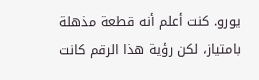يورو. كنت أعلم أنه قطعة مذهلة بامتياز، لكن رؤية هذا الرقم كانت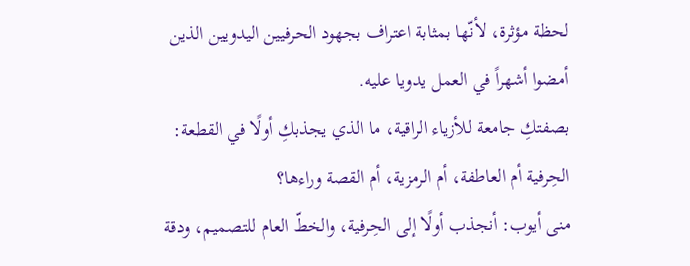لحظة مؤثرة، لأنّها بمثابة اعتراف بجهود الحرفيين اليدويين الذين أمضوا أشهراً في العمل يدويا عليه.
بصفتكِ جامعة للأزياء الراقية، ما الذي يجذبكِ أولًا في القطعة: الحِرفية أم العاطفة، أم الرمزية، أم القصة وراءها؟
منى أيوب: أنجذب أولًا إلى الحِرفية، والخطّ العام للتصميم، ودقة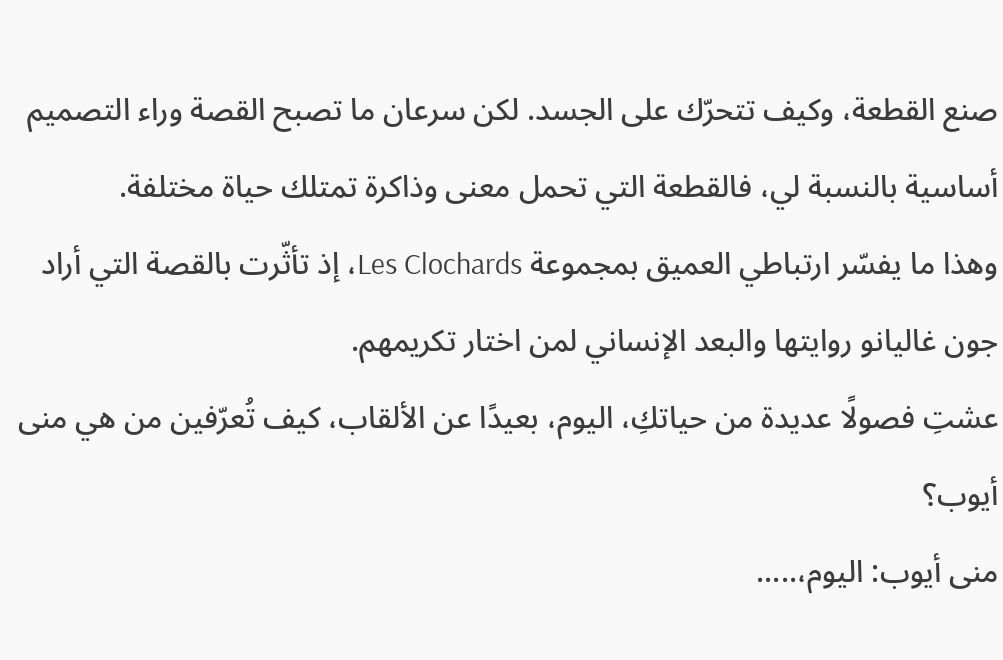صنع القطعة، وكيف تتحرّك على الجسد. لكن سرعان ما تصبح القصة وراء التصميم أساسية بالنسبة لي، فالقطعة التي تحمل معنى وذاكرة تمتلك حياة مختلفة.
وهذا ما يفسّر ارتباطي العميق بمجموعة Les Clochards، إذ تأثّرت بالقصة التي أراد جون غاليانو روايتها والبعد الإنساني لمن اختار تكريمهم.
عشتِ فصولًا عديدة من حياتكِ، اليوم، بعيدًا عن الألقاب، كيف تُعرّفين من هي منى أيوب؟
منى أيوب: اليوم،.....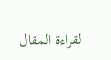لقراءة المقال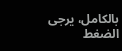بالكامل، يرجى الضغط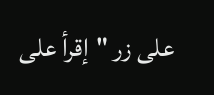على زر "إقرأ على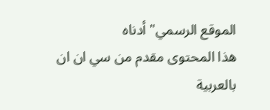الموقع الرسمي" أدناه
هذا المحتوى مقدم من سي ان ان بالعربية